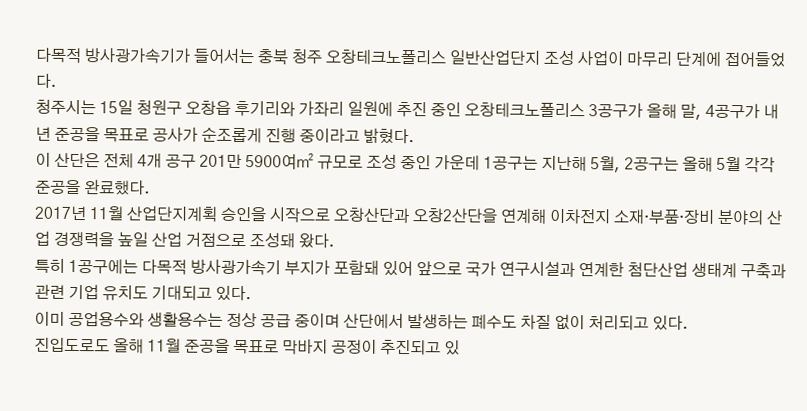다목적 방사광가속기가 들어서는 충북 청주 오창테크노폴리스 일반산업단지 조성 사업이 마무리 단계에 접어들었다.
청주시는 15일 청원구 오창읍 후기리와 가좌리 일원에 추진 중인 오창테크노폴리스 3공구가 올해 말, 4공구가 내년 준공을 목표로 공사가 순조롭게 진행 중이라고 밝혔다.
이 산단은 전체 4개 공구 201만 5900여㎡ 규모로 조성 중인 가운데 1공구는 지난해 5월, 2공구는 올해 5월 각각 준공을 완료했다.
2017년 11월 산업단지계획 승인을 시작으로 오창산단과 오창2산단을 연계해 이차전지 소재·부품·장비 분야의 산업 경쟁력을 높일 산업 거점으로 조성돼 왔다.
특히 1공구에는 다목적 방사광가속기 부지가 포함돼 있어 앞으로 국가 연구시설과 연계한 첨단산업 생태계 구축과 관련 기업 유치도 기대되고 있다.
이미 공업용수와 생활용수는 정상 공급 중이며 산단에서 발생하는 폐수도 차질 없이 처리되고 있다.
진입도로도 올해 11월 준공을 목표로 막바지 공정이 추진되고 있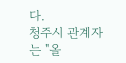다.
청주시 관계자는 "올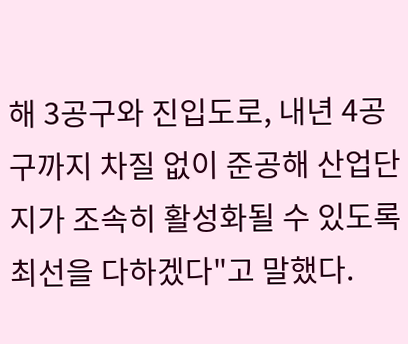해 3공구와 진입도로, 내년 4공구까지 차질 없이 준공해 산업단지가 조속히 활성화될 수 있도록 최선을 다하겠다"고 말했다.